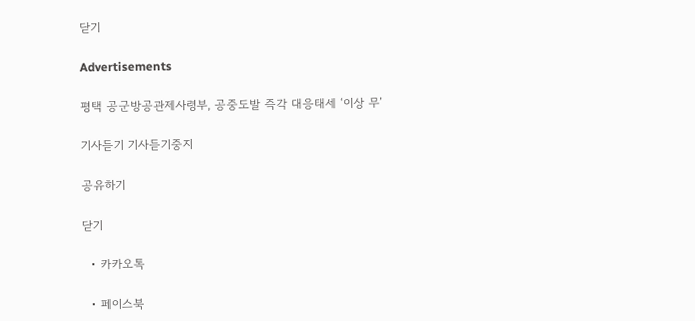닫기

Advertisements

평택 공군방공관제사령부, 공중도발 즉각 대응태세 ‘이상 무’

기사듣기 기사듣기중지

공유하기

닫기

  • 카카오톡

  • 페이스북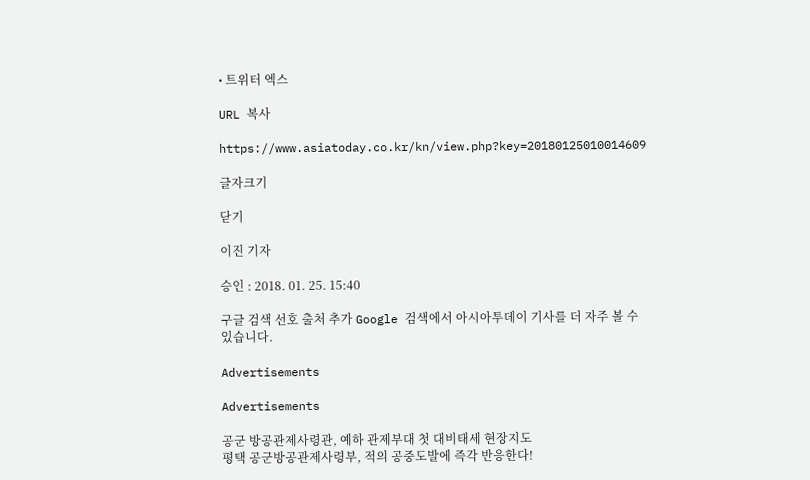• 트위터 엑스

URL 복사

https://www.asiatoday.co.kr/kn/view.php?key=20180125010014609

글자크기

닫기

이진 기자

승인 : 2018. 01. 25. 15:40

구글 검색 선호 출처 추가 Google 검색에서 아시아투데이 기사를 더 자주 볼 수 있습니다.

Advertisements

Advertisements

공군 방공관제사령관, 예하 관제부대 첫 대비태세 현장지도
평택 공군방공관제사령부, 적의 공중도발에 즉각 반응한다!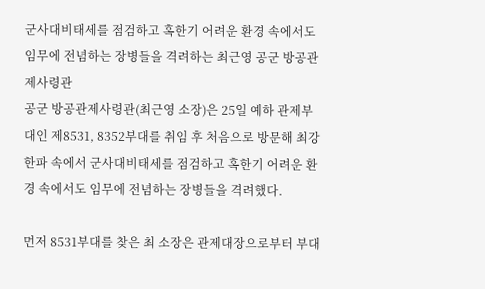군사대비태세를 점검하고 혹한기 어려운 환경 속에서도 임무에 전념하는 장병들을 격려하는 최근영 공군 방공관제사령관
공군 방공관제사령관(최근영 소장)은 25일 예하 관제부대인 제8531, 8352부대를 취임 후 처음으로 방문해 최강 한파 속에서 군사대비태세를 점검하고 혹한기 어려운 환경 속에서도 임무에 전념하는 장병들을 격려했다.

먼저 8531부대를 찾은 최 소장은 관제대장으로부터 부대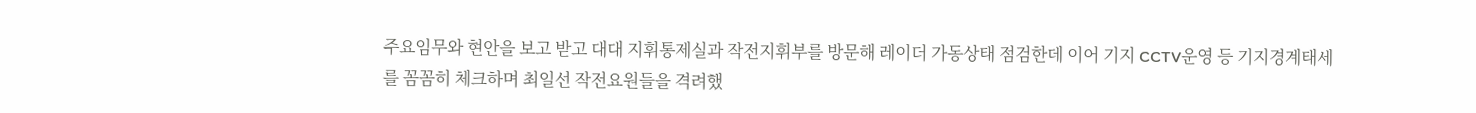주요임무와 현안을 보고 받고 대대 지휘통제실과 작전지휘부를 방문해 레이더 가동상태 점검한데 이어 기지 CCTV운영 등 기지경계태세를 꼼꼼히 체크하며 최일선 작전요원들을 격려했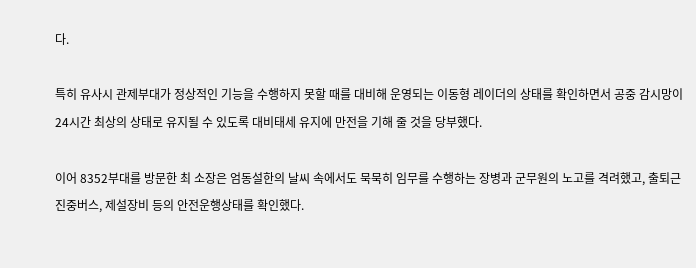다.

특히 유사시 관제부대가 정상적인 기능을 수행하지 못할 때를 대비해 운영되는 이동형 레이더의 상태를 확인하면서 공중 감시망이 24시간 최상의 상태로 유지될 수 있도록 대비태세 유지에 만전을 기해 줄 것을 당부했다.

이어 8352부대를 방문한 최 소장은 엄동설한의 날씨 속에서도 묵묵히 임무를 수행하는 장병과 군무원의 노고를 격려했고, 출퇴근 진중버스, 제설장비 등의 안전운행상태를 확인했다.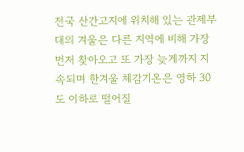전국 산간고지에 위치해 있는 관제부대의 겨울은 다른 지역에 비해 가장먼저 찾아오고 또 가장 늦게까지 지속되며 한겨울 체감기온은 영하 30도 이하로 떨어질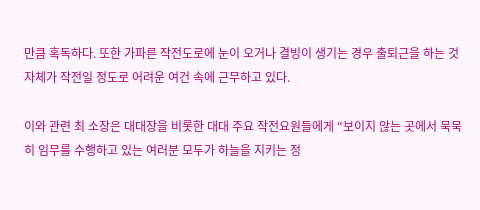만큼 혹독하다. 또한 가파른 작전도로에 눈이 오거나 결빙이 생기는 경우 출퇴근을 하는 것 자체가 작전일 정도로 어려운 여건 속에 근무하고 있다.

이와 관련 최 소장은 대대장을 비롯한 대대 주요 작전요원들에게 “보이지 않는 곳에서 묵묵히 임무를 수행하고 있는 여러분 모두가 하늘을 지키는 정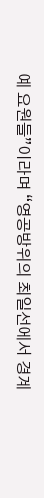예 요원들”이라며 “영공방위의 최일선에서 경계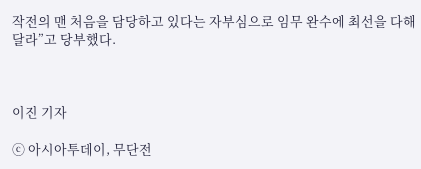작전의 맨 처음을 담당하고 있다는 자부심으로 임무 완수에 최선을 다해달라”고 당부했다.



이진 기자

ⓒ 아시아투데이, 무단전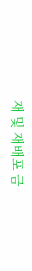재 및 재배포 금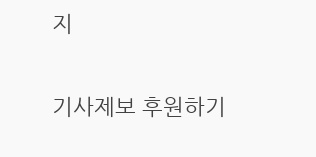지

기사제보 후원하기